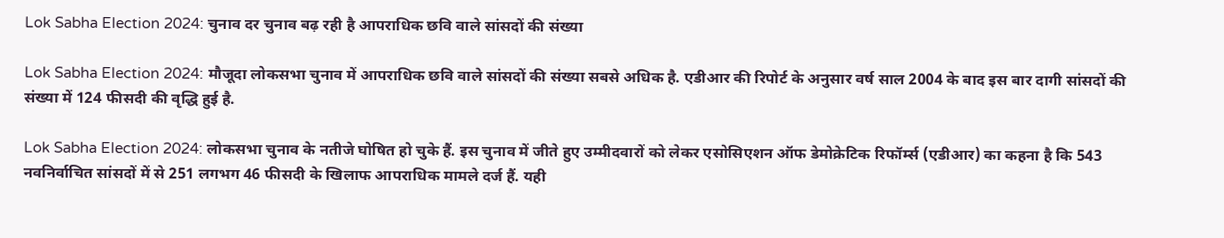Lok Sabha Election 2024: चुनाव दर चुनाव बढ़ रही है आपराधिक छवि वाले सांसदों की संख्या

Lok Sabha Election 2024: मौजूदा लोकसभा चुनाव में आपराधिक छवि वाले सांसदों की संख्या सबसे अधिक है. एडीआर की रिपोर्ट के अनुसार वर्ष साल 2004 के बाद इस बार दागी सांसदों की संख्या में 124 फीसदी की वृद्धि हुई है.

Lok Sabha Election 2024: लोकसभा चुनाव के नतीजे घोषित हो चुके हैं. इस चुनाव में जीते हुए उम्मीदवारों को लेकर एसोसिएशन ऑफ डेमोक्रेटिक रिफॉर्म्स (एडीआर) का कहना है कि 543 नवनिर्वाचित सांसदों में से 251 लगभग 46 फीसदी के खिलाफ आपराधिक मामले दर्ज हैं. यही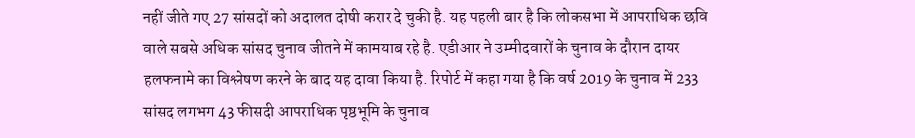नहीं जीते गए 27 सांसदों को अदालत दोषी करार दे चुकी है. यह पहली बार है कि लोकसभा में आपराधिक छवि वाले सबसे अधिक सांसद चुनाव जीतने में कामयाब रहे है. एडीआर ने उम्मीदवारों के चुनाव के दौरान दायर हलफनामे का विश्लेषण करने के बाद यह दावा किया है. रिपोर्ट में कहा गया है कि वर्ष 2019 के चुनाव में 233 सांसद लगभग 43 फीसदी आपराधिक पृष्ठभूमि के चुनाव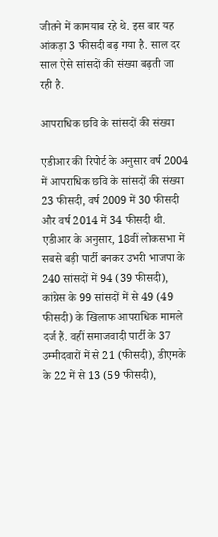जीतने में कामयाब रहे थे. इस बार यह आंकड़ा 3 फीसदी बढ़ गया है. साल दर साल ऐसे सांसदों की संख्या बढ़ती जा रही है.

आपराधिक छवि के सांसदों की संख्या

एडीआर की रिपोर्ट के अनुसार वर्ष 2004 में आपराधिक छवि के सांसदों की संख्या 23 फीसदी, वर्ष 2009 में 30 फीसदी और वर्ष 2014 में 34 फीसदी थी. एडीआर के अनुसार, 18वीं लोकसभा में सबसे बड़ी पार्टी बनकर उभरी भाजपा के 240 सांसदों में 94 (39 फीसदी), कांग्रेस के 99 सांसदों में से 49 (49 फीसदी) के खिलाफ आपराधिक मामले दर्ज हैं. वहीं समाजवादी पार्टी के 37 उम्मीदवारों में से 21 (फीसदी), डीएमके के 22 में से 13 (59 फीसदी),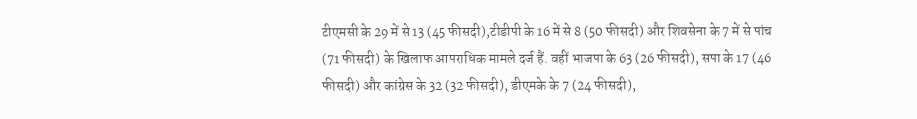टीएमसी के 29 में से 13 (45 फीसदी),टीडीपी के 16 में से 8 (50 फीसदी) और शिवसेना के 7 में से पांच (71 फीसदी) के खिलाफ आपराधिक मामले दर्ज हैं. वहीं भाजपा के 63 (26 फीसदी), सपा के 17 (46 फीसदी) और कांग्रेस के 32 (32 फीसदी), डीएमके के 7 (24 फीसदी),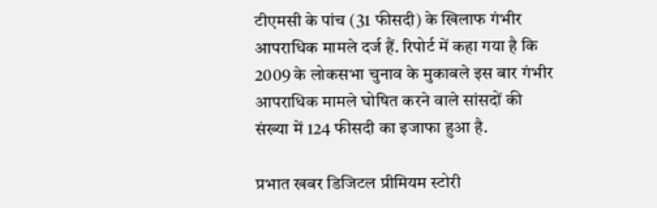टीएमसी के पांच (31 फीसदी) के खिलाफ गंभीर आपराधिक मामले दर्ज हैं. रिपोर्ट में कहा गया है कि 2009 के लोकसभा चुनाव के मुकाबले इस बार गंभीर आपराधिक मामले घोषित करने वाले सांसदों की संख्या में 124 फीसदी का इजाफा हुआ है.

प्रभात खबर डिजिटल प्रीमियम स्टोरी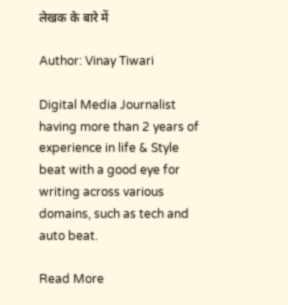लेखक के बारे में

Author: Vinay Tiwari

Digital Media Journalist having more than 2 years of experience in life & Style beat with a good eye for writing across various domains, such as tech and auto beat.

Read More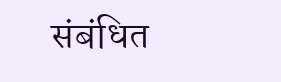संबंधित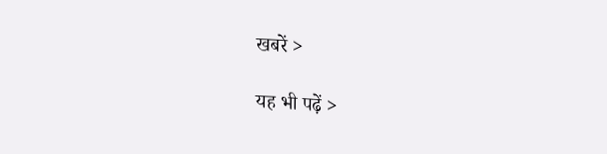खबरें >

यह भी पढ़ें >